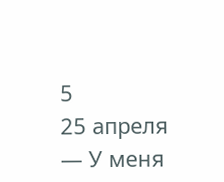5
25 апреля
— У меня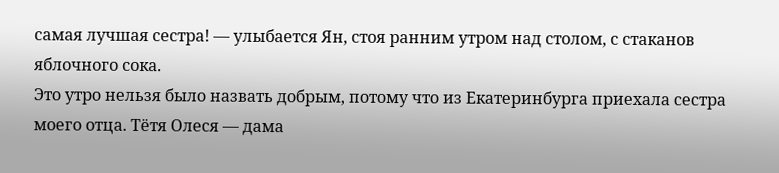самая лучшая сестра! — улыбается Ян, стоя ранним утром над столом, с стаканов яблочного сока.
Это утро нельзя было назвать добрым, потому что из Екатеринбурга приехала сестра моего отца. Тётя Олеся — дама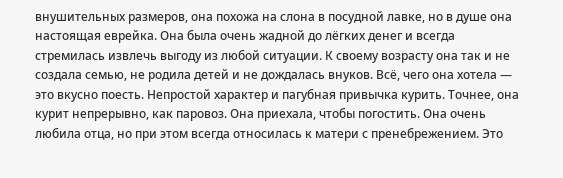внушительных размеров, она похожа на слона в посудной лавке, но в душе она настоящая еврейка. Она была очень жадной до лёгких денег и всегда стремилась извлечь выгоду из любой ситуации. К своему возрасту она так и не создала семью, не родила детей и не дождалась внуков. Всё, чего она хотела — это вкусно поесть. Непростой характер и пагубная привычка курить. Точнее, она курит непрерывно, как паровоз. Она приехала, чтобы погостить. Она очень любила отца, но при этом всегда относилась к матери с пренебрежением. Это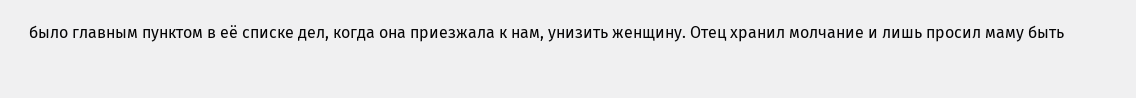было главным пунктом в её списке дел, когда она приезжала к нам, унизить женщину. Отец хранил молчание и лишь просил маму быть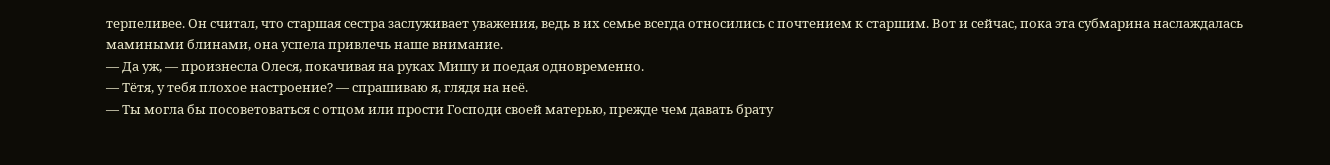терпеливее. Он считал, что старшая сестра заслуживает уважения, ведь в их семье всегда относились с почтением к старшим. Вот и сейчас, пока эта субмарина наслаждалась мамиными блинами, она успела привлечь наше внимание.
— Да уж, — произнесла Олеся, покачивая на руках Мишу и поедая одновременно.
— Тётя, у тебя плохое настроение? — спрашиваю я, глядя на неё.
— Ты могла бы посоветоваться с отцом или прости Господи своей матерью, прежде чем давать брату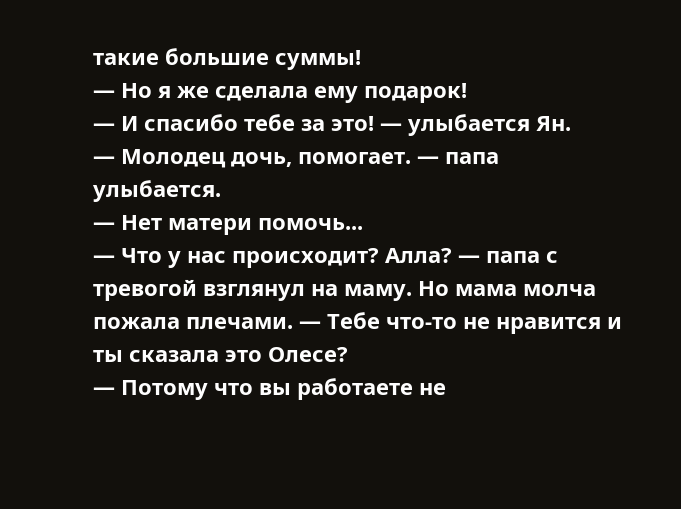такие большие суммы!
— Но я же сделала ему подарок!
— И спасибо тебе за это! — улыбается Ян.
— Молодец дочь, помогает. — папа улыбается.
— Нет матери помочь...
— Что у нас происходит? Алла? — папа с тревогой взглянул на маму. Но мама молча пожала плечами. — Тебе что-то не нравится и ты сказала это Олесе?
— Потому что вы работаете не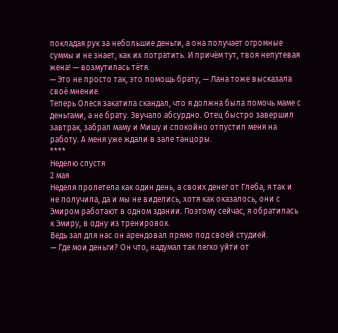покладая рук за небольшие деньги, а она получает огромные суммы и не знает, как их потратить. И причём тут, твоя непутевая жена! — возмутилась тётя.
— Это не просто так, это помощь брату, — Лана тоже высказала своё мнение.
Теперь Олеся закатила скандал, что я должна была помочь маме с деньгами, а не брату. Звучало абсурдно. Отец быстро завершил завтрак, забрал маму и Мишу и спокойно отпустил меня на работу. А меня уже ждали в зале танцоры.
****
Неделю спустя
2 мая
Неделя пролетела как один день, а своих денег от Глеба, я так и не получила, да и мы не виделись, хотя как оказалось, они с Эмиром работают в одном здании. Поэтому сейчас, я обратилась к Эмиру, в одну из тренировок.
Ведь зал для нас он арендовал прямо под своей студией.
— Где мои деньги? Он что, надумал так легко уйти от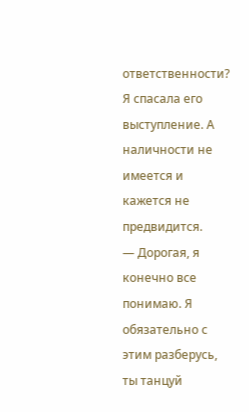ответственности? Я спасала его выступление. А наличности не имеется и кажется не предвидится.
— Дорогая, я конечно все понимаю. Я обязательно с этим разберусь, ты танцуй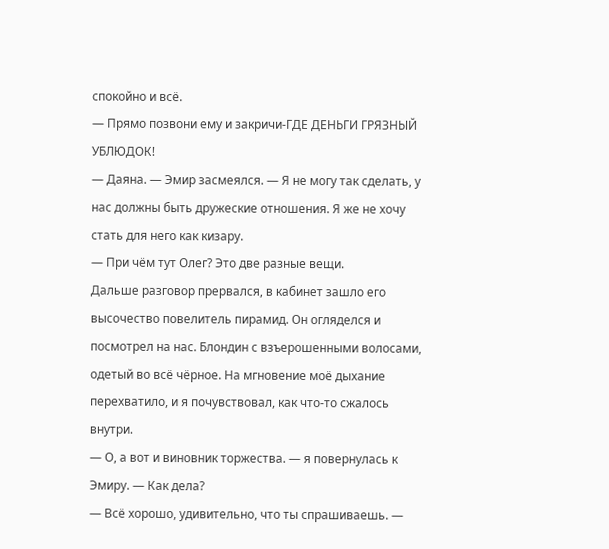спокойно и всё.
— Прямо позвони ему и закричи-ГДЕ ДЕНЬГИ ГРЯЗНЫЙ УБЛЮДОК!
— Даяна. — Эмир засмеялся. — Я не могу так сделать, у нас должны быть дружеские отношения. Я же не хочу стать для него как кизару.
— При чём тут Олег? Это две разные вещи.
Дальше разговор прервался, в кабинет зашло его высочество повелитель пирамид. Он огляделся и посмотрел на нас. Блондин с взъерошенными волосами, одетый во всё чёрное. На мгновение моё дыхание перехватило, и я почувствовал, как что-то сжалось внутри.
— О, а вот и виновник торжества. — я повернулась к Эмиру. — Как дела?
— Всё хорошо, удивительно, что ты спрашиваешь. —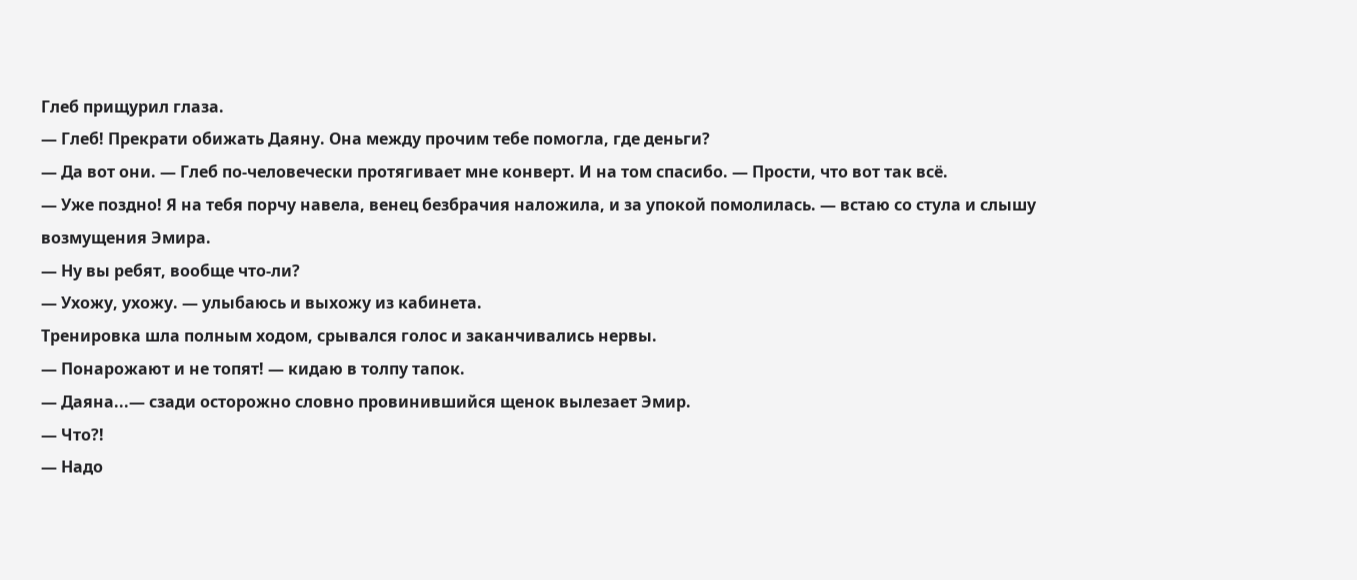Глеб прищурил глаза.
— Глеб! Прекрати обижать Даяну. Она между прочим тебе помогла, где деньги?
— Да вот они. — Глеб по-человечески протягивает мне конверт. И на том спасибо. — Прости, что вот так всё.
— Уже поздно! Я на тебя порчу навела, венец безбрачия наложила, и за упокой помолилась. — встаю со стула и слышу возмущения Эмира.
— Ну вы ребят, вообще что-ли?
— Ухожу, ухожу. — улыбаюсь и выхожу из кабинета.
Тренировка шла полным ходом, срывался голос и заканчивались нервы.
— Понарожают и не топят! — кидаю в толпу тапок.
— Даяна...— сзади осторожно словно провинившийся щенок вылезает Эмир.
— Что?!
— Надо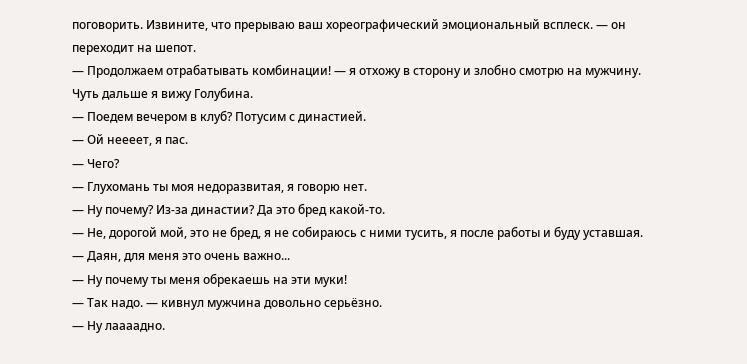поговорить. Извините, что прерываю ваш хореографический эмоциональный всплеск. — он переходит на шепот.
— Продолжаем отрабатывать комбинации! — я отхожу в сторону и злобно смотрю на мужчину. Чуть дальше я вижу Голубина.
— Поедем вечером в клуб? Потусим с династией.
— Ой неееет, я пас.
— Чего?
— Глухомань ты моя недоразвитая, я говорю нет.
— Ну почему? Из-за династии? Да это бред какой-то.
— Не, дорогой мой, это не бред, я не собираюсь с ними тусить, я после работы и буду уставшая.
— Даян, для меня это очень важно...
— Ну почему ты меня обрекаешь на эти муки!
— Так надо. — кивнул мужчина довольно серьёзно.
— Ну лаааадно.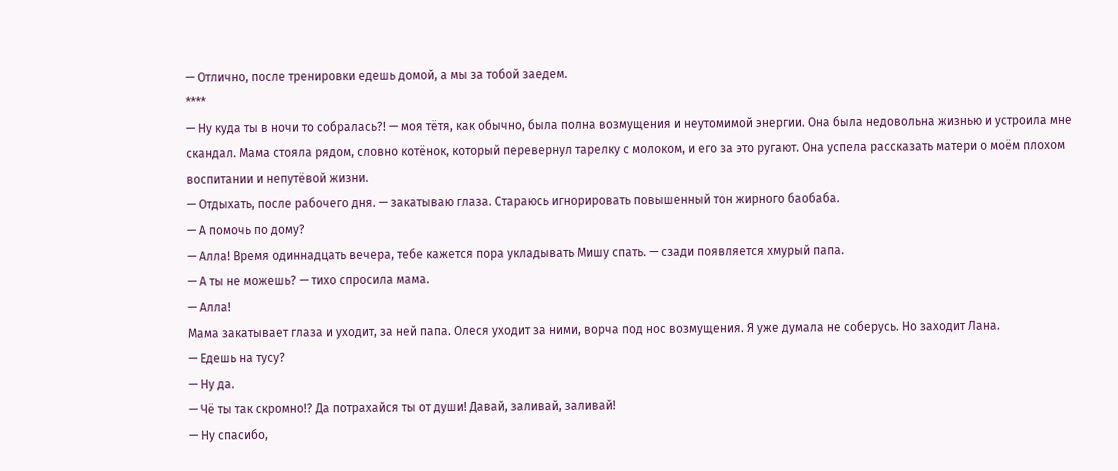— Отлично, после тренировки едешь домой, а мы за тобой заедем.
****
— Ну куда ты в ночи то собралась?! — моя тётя, как обычно, была полна возмущения и неутомимой энергии. Она была недовольна жизнью и устроила мне скандал. Мама стояла рядом, словно котёнок, который перевернул тарелку с молоком, и его за это ругают. Она успела рассказать матери о моём плохом воспитании и непутёвой жизни.
— Отдыхать, после рабочего дня. — закатываю глаза. Стараюсь игнорировать повышенный тон жирного баобаба.
— А помочь по дому?
— Алла! Время одиннадцать вечера, тебе кажется пора укладывать Мишу спать. — сзади появляется хмурый папа.
— А ты не можешь? — тихо спросила мама.
— Алла!
Мама закатывает глаза и уходит, за ней папа. Олеся уходит за ними, ворча под нос возмущения. Я уже думала не соберусь. Но заходит Лана.
— Едешь на тусу?
— Ну да.
— Чё ты так скромно!? Да потрахайся ты от души! Давай, заливай, заливай!
— Ну спасибо,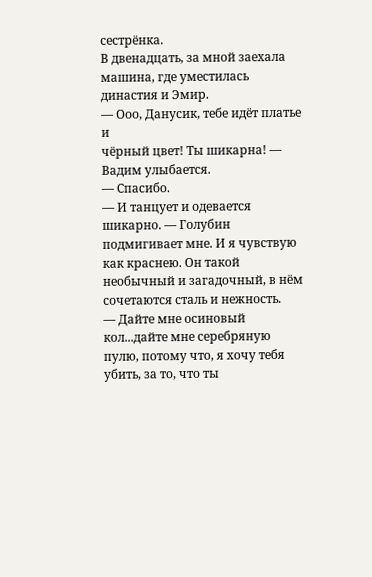сестрёнка.
В двенадцать, за мной заехала машина, где уместилась династия и Эмир.
— Ооо, Данусик, тебе идёт платье и
чёрный цвет! Ты шикарна! — Вадим улыбается.
— Спасибо.
— И танцует и одевается шикарно. — Голубин подмигивает мне. И я чувствую как краснею. Он такой необычный и загадочный, в нём сочетаются сталь и нежность.
— Дайте мне осиновый кол...дайте мне серебряную пулю, потому что, я хочу тебя убить, за то, что ты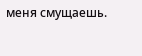меня смущаешь.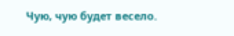Чую, чую будет весело.